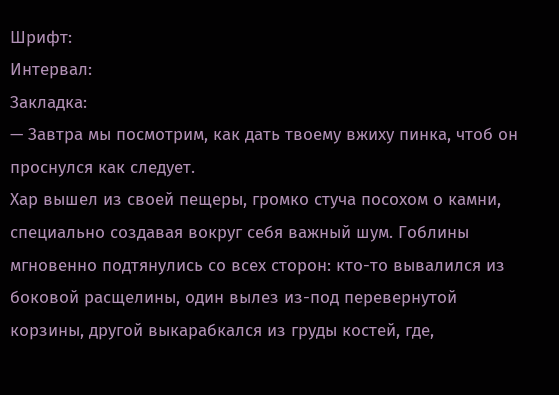Шрифт:
Интервал:
Закладка:
— Завтра мы посмотрим, как дать твоему вжиху пинка, чтоб он проснулся как следует.
Хар вышел из своей пещеры, громко стуча посохом о камни, специально создавая вокруг себя важный шум. Гоблины мгновенно подтянулись со всех сторон: кто-то вывалился из боковой расщелины, один вылез из-под перевернутой корзины, другой выкарабкался из груды костей, где,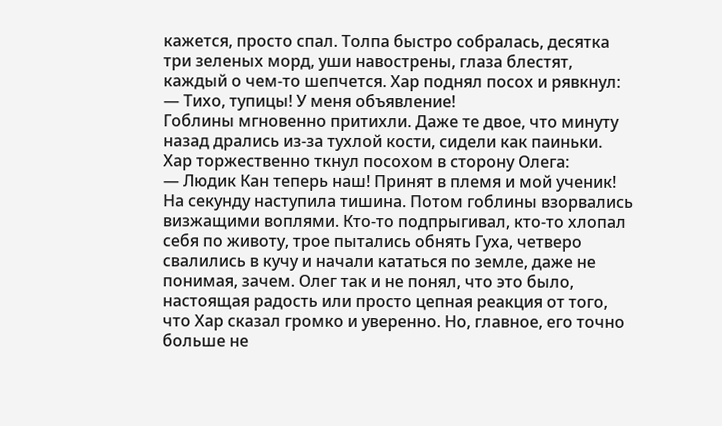кажется, просто спал. Толпа быстро собралась, десятка три зеленых морд, уши навострены, глаза блестят, каждый о чем-то шепчется. Хар поднял посох и рявкнул:
— Тихо, тупицы! У меня объявление!
Гоблины мгновенно притихли. Даже те двое, что минуту назад дрались из-за тухлой кости, сидели как паиньки. Хар торжественно ткнул посохом в сторону Олега:
— Людик Кан теперь наш! Принят в племя и мой ученик!
На секунду наступила тишина. Потом гоблины взорвались визжащими воплями. Кто-то подпрыгивал, кто-то хлопал себя по животу, трое пытались обнять Гуха, четверо свалились в кучу и начали кататься по земле, даже не понимая, зачем. Олег так и не понял, что это было, настоящая радость или просто цепная реакция от того, что Хар сказал громко и уверенно. Но, главное, его точно больше не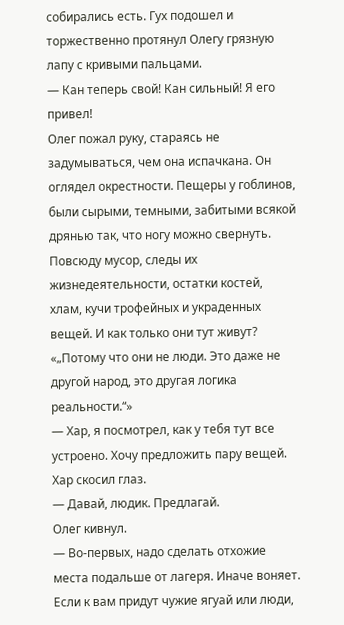собирались есть. Гух подошел и торжественно протянул Олегу грязную лапу с кривыми пальцами.
— Кан теперь свой! Кан сильный! Я его привел!
Олег пожал руку, стараясь не задумываться, чем она испачкана. Он оглядел окрестности. Пещеры у гоблинов, были сырыми, темными, забитыми всякой дрянью так, что ногу можно свернуть. Повсюду мусор, следы их жизнедеятельности, остатки костей, хлам, кучи трофейных и украденных вещей. И как только они тут живут?
«„Потому что они не люди. Это даже не другой народ, это другая логика реальности.“»
— Хар, я посмотрел, как у тебя тут все устроено. Хочу предложить пару вещей.
Хар скосил глаз.
— Давай, людик. Предлагай.
Олег кивнул.
— Во-первых, надо сделать отхожие места подальше от лагеря. Иначе воняет. Если к вам придут чужие ягуай или люди,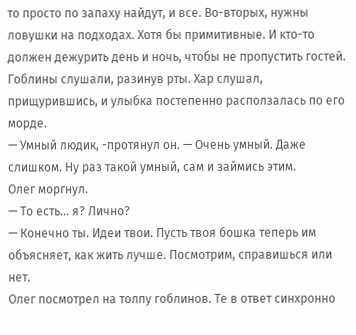то просто по запаху найдут, и все. Во-вторых, нужны ловушки на подходах. Хотя бы примитивные. И кто-то должен дежурить день и ночь, чтобы не пропустить гостей.
Гоблины слушали, разинув рты. Хар слушал, прищурившись, и улыбка постепенно расползалась по его морде.
— Умный людик, -протянул он. — Очень умный. Даже слишком. Ну раз такой умный, сам и займись этим.
Олег моргнул.
— То есть… я? Лично?
— Конечно ты. Идеи твои. Пусть твоя бошка теперь им объясняет, как жить лучше. Посмотрим, справишься или нет.
Олег посмотрел на толпу гоблинов. Те в ответ синхронно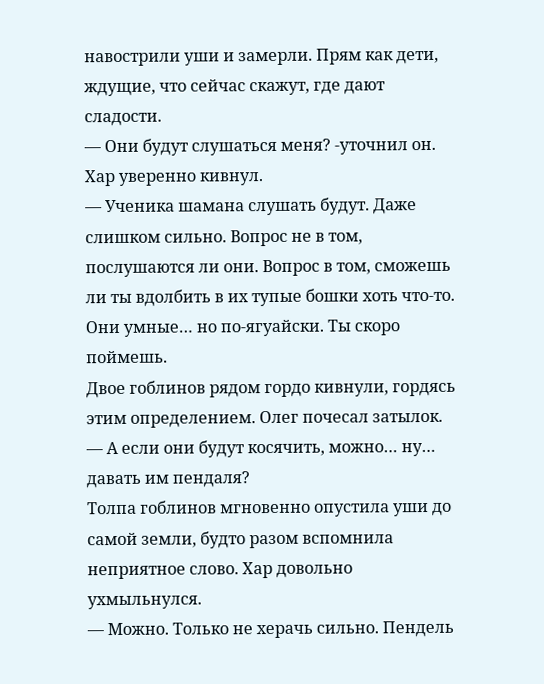навострили уши и замерли. Прям как дети, ждущие, что сейчас скажут, где дают сладости.
— Они будут слушаться меня? -уточнил он.
Хар уверенно кивнул.
— Ученика шамана слушать будут. Даже слишком сильно. Вопрос не в том, послушаются ли они. Вопрос в том, сможешь ли ты вдолбить в их тупые бошки хоть что-то. Они умные… но по-ягуайски. Ты скоро поймешь.
Двое гоблинов рядом гордо кивнули, гордясь этим определением. Олег почесал затылок.
— А если они будут косячить, можно… ну… давать им пендаля?
Толпа гоблинов мгновенно опустила уши до самой земли, будто разом вспомнила неприятное слово. Хар довольно ухмыльнулся.
— Можно. Только не херачь сильно. Пендель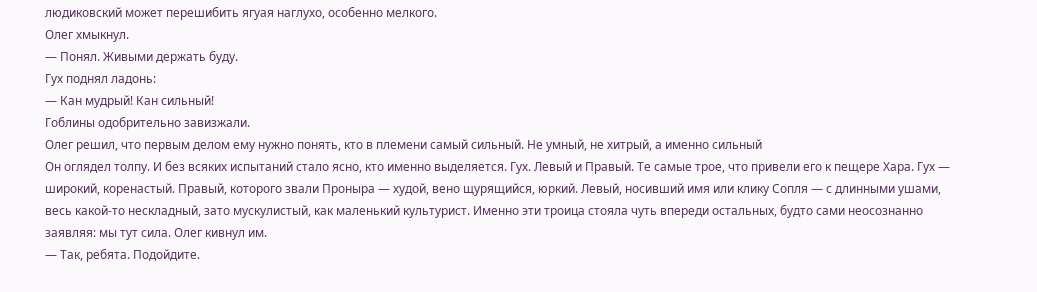людиковский может перешибить ягуая наглухо, особенно мелкого.
Олег хмыкнул.
— Понял. Живыми держать буду.
Гух поднял ладонь:
— Кан мудрый! Кан сильный!
Гоблины одобрительно завизжали.
Олег решил, что первым делом ему нужно понять, кто в племени самый сильный. Не умный, не хитрый, а именно сильный
Он оглядел толпу. И без всяких испытаний стало ясно, кто именно выделяется. Гух. Левый и Правый. Те самые трое, что привели его к пещере Хара. Гух — широкий, коренастый. Правый, которого звали Проныра — худой, вено щурящийся, юркий. Левый, носивший имя или клику Сопля — с длинными ушами, весь какой-то нескладный, зато мускулистый, как маленький культурист. Именно эти троица стояла чуть впереди остальных, будто сами неосознанно заявляя: мы тут сила. Олег кивнул им.
— Так, ребята. Подойдите.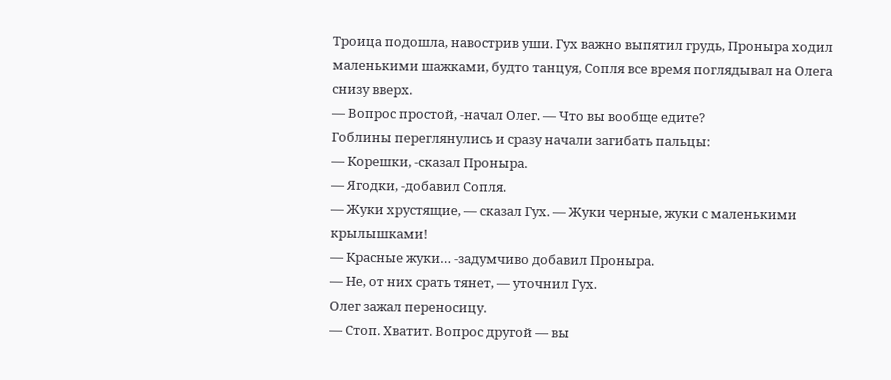Троица подошла, навострив уши. Гух важно выпятил грудь, Проныра ходил маленькими шажками, будто танцуя, Сопля все время поглядывал на Олега снизу вверх.
— Вопрос простой, -начал Олег. — Что вы вообще едите?
Гоблины переглянулись и сразу начали загибать пальцы:
— Корешки, -сказал Проныра.
— Ягодки, -добавил Сопля.
— Жуки хрустящие, — сказал Гух. — Жуки черные, жуки с маленькими крылышками!
— Красные жуки… -задумчиво добавил Проныра.
— Не, от них срать тянет, — уточнил Гух.
Олег зажал переносицу.
— Стоп. Хватит. Вопрос другой — вы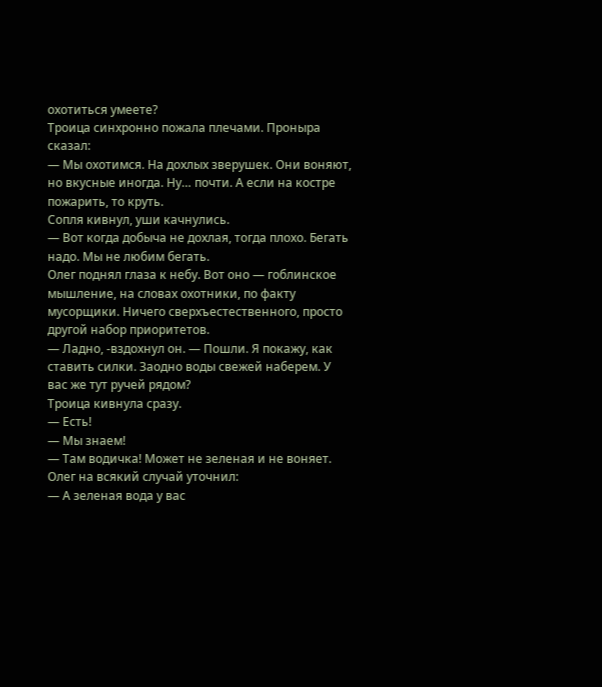охотиться умеете?
Троица синхронно пожала плечами. Проныра сказал:
— Мы охотимся. На дохлых зверушек. Они воняют, но вкусные иногда. Ну… почти. А если на костре пожарить, то круть.
Сопля кивнул, уши качнулись.
— Вот когда добыча не дохлая, тогда плохо. Бегать надо. Мы не любим бегать.
Олег поднял глаза к небу. Вот оно — гоблинское мышление, на словах охотники, по факту мусорщики. Ничего сверхъестественного, просто другой набор приоритетов.
— Ладно, -вздохнул он. — Пошли. Я покажу, как ставить силки. Заодно воды свежей наберем. У вас же тут ручей рядом?
Троица кивнула сразу.
— Есть!
— Мы знаем!
— Там водичка! Может не зеленая и не воняет.
Олег на всякий случай уточнил:
— А зеленая вода у вас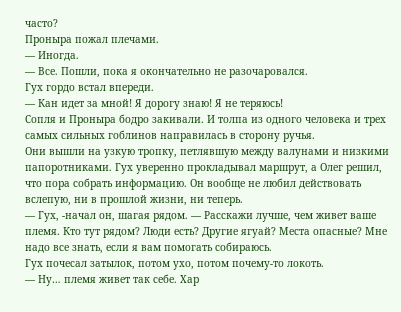часто?
Проныра пожал плечами.
— Иногда.
— Все. Пошли, пока я окончательно не разочаровался.
Гух гордо встал впереди.
— Кан идет за мной! Я дорогу знаю! Я не теряюсь!
Сопля и Проныра бодро закивали. И толпа из одного человека и трех самых сильных гоблинов направилась в сторону ручья.
Они вышли на узкую тропку, петлявшую между валунами и низкими папоротниками. Гух уверенно прокладывал маршрут, а Олег решил, что пора собрать информацию. Он вообще не любил действовать вслепую, ни в прошлой жизни, ни теперь.
— Гух, -начал он, шагая рядом. — Расскажи лучше, чем живет ваше племя. Кто тут рядом? Люди есть? Другие ягуай? Места опасные? Мне надо все знать, если я вам помогать собираюсь.
Гух почесал затылок, потом ухо, потом почему-то локоть.
— Ну… племя живет так себе. Хар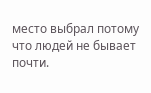место выбрал потому что людей не бывает почти.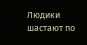Людики шастают по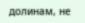долинам, не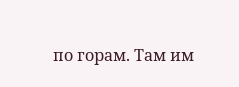по горам. Там им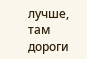лучше, там дороги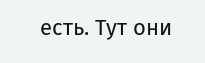есть. Тут они